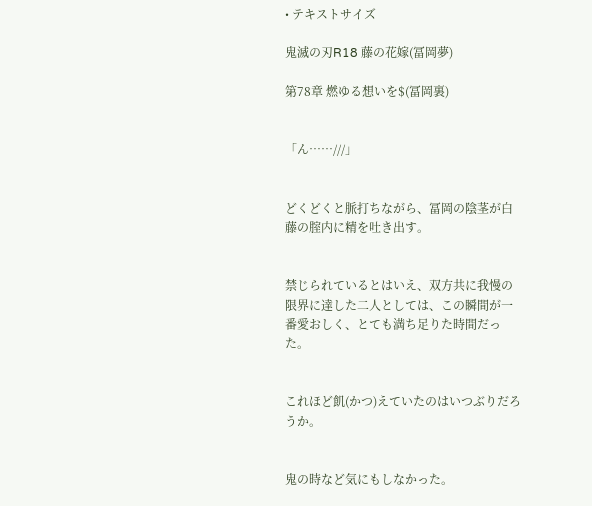• テキストサイズ

鬼滅の刃R18 藤の花嫁(冨岡夢)

第78章 燃ゆる想いを$(冨岡裏)


「ん……///」


どくどくと脈打ちながら、冨岡の陰茎が白藤の腟内に精を吐き出す。


禁じられているとはいえ、双方共に我慢の限界に達した二人としては、この瞬間が一番愛おしく、とても満ち足りた時間だった。


これほど飢(かつ)えていたのはいつぶりだろうか。


鬼の時など気にもしなかった。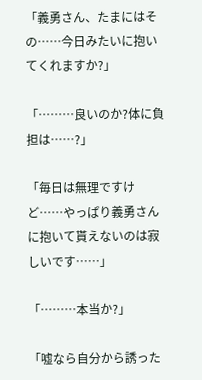「義勇さん、たまにはその……今日みたいに抱いてくれますか?」

「………良いのか?体に負担は……?」

「毎日は無理ですけど……やっぱり義勇さんに抱いて貰えないのは寂しいです……」

「………本当か?」

「嘘なら自分から誘った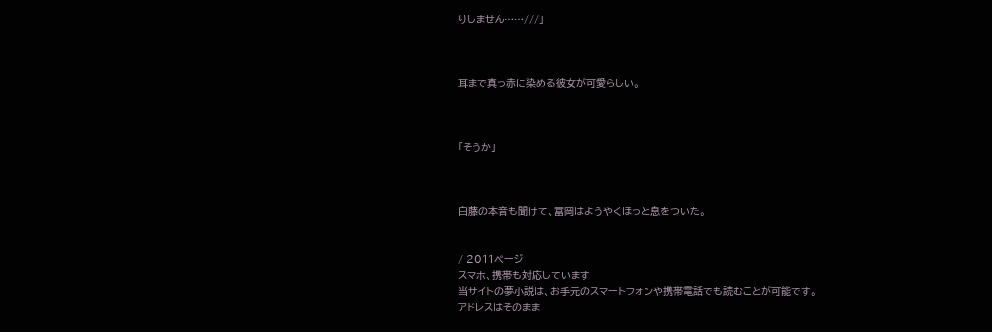りしません……///」



耳まで真っ赤に染める彼女が可愛らしい。



「そうか」



白藤の本音も聞けて、冨岡はようやくほっと息をついた。


/ 2011ページ
スマホ、携帯も対応しています
当サイトの夢小説は、お手元のスマートフォンや携帯電話でも読むことが可能です。
アドレスはそのまま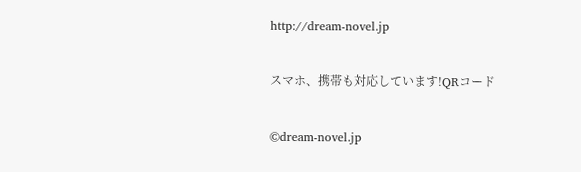http://dream-novel.jp

スマホ、携帯も対応しています!QRコード

©dream-novel.jp